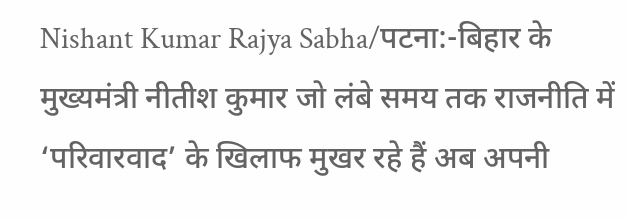Nishant Kumar Rajya Sabha/पटना:-बिहार के मुख्यमंत्री नीतीश कुमार जो लंबे समय तक राजनीति में ‘परिवारवाद’ के खिलाफ मुखर रहे हैं अब अपनी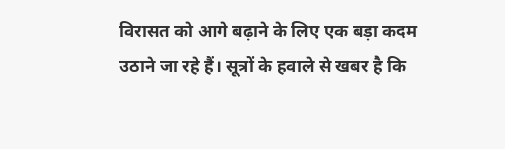विरासत को आगे बढ़ाने के लिए एक बड़ा कदम उठाने जा रहे हैं। सूत्रों के हवाले से खबर है कि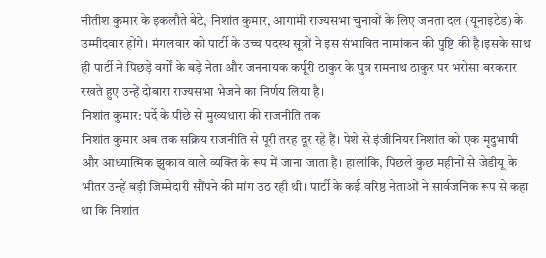नीतीश कुमार के इकलौते बेटे, निशांत कुमार, आगामी राज्यसभा चुनावों के लिए जनता दल (यूनाइटेड) के उम्मीदवार होंगे। मंगलवार को पार्टी के उच्च पदस्थ सूत्रों ने इस संभावित नामांकन की पुष्टि की है।इसके साथ ही पार्टी ने पिछड़े वर्गों के बड़े नेता और जननायक कर्पूरी ठाकुर के पुत्र रामनाथ ठाकुर पर भरोसा बरकरार रखते हुए उन्हें दोबारा राज्यसभा भेजने का निर्णय लिया है।
निशांत कुमार: पर्दे के पीछे से मुख्यधारा की राजनीति तक
निशांत कुमार अब तक सक्रिय राजनीति से पूरी तरह दूर रहे हैं। पेशे से इंजीनियर निशांत को एक मृदुभाषी और आध्यात्मिक झुकाव वाले व्यक्ति के रूप में जाना जाता है। हालांकि, पिछले कुछ महीनों से जेडीयू के भीतर उन्हें बड़ी जिम्मेदारी सौंपने की मांग उठ रही थी। पार्टी के कई वरिष्ठ नेताओं ने सार्वजनिक रूप से कहा था कि निशांत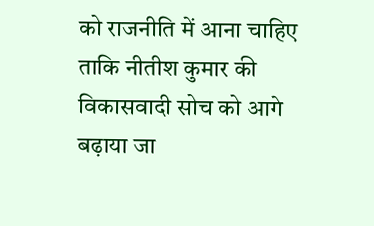को राजनीति में आना चाहिए ताकि नीतीश कुमार की विकासवादी सोच को आगे बढ़ाया जा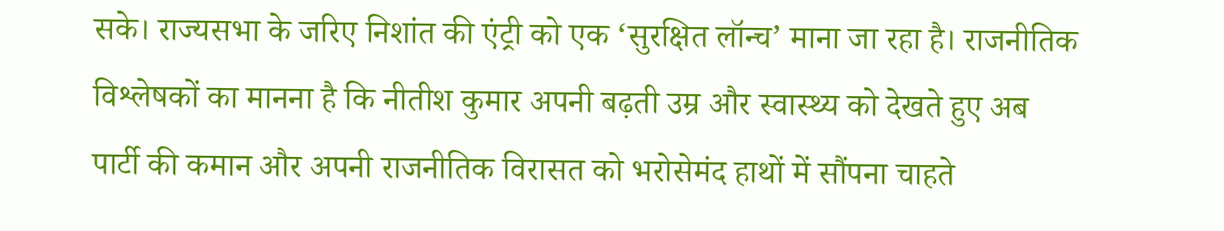सके। राज्यसभा के जरिए निशांत की एंट्री को एक ‘सुरक्षित लॉन्च’ माना जा रहा है। राजनीतिक विश्लेषकों का मानना है कि नीतीश कुमार अपनी बढ़ती उम्र और स्वास्थ्य को देखते हुए अब पार्टी की कमान और अपनी राजनीतिक विरासत को भरोसेमंद हाथों में सौंपना चाहते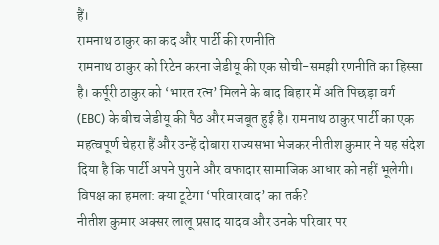हैं।
रामनाथ ठाकुर का कद और पार्टी की रणनीति
रामनाथ ठाकुर को रिटेन करना जेडीयू की एक सोची-समझी रणनीति का हिस्सा है। कर्पूरी ठाकुर को ‘भारत रत्न’ मिलने के बाद बिहार में अति पिछड़ा वर्ग (EBC) के बीच जेडीयू की पैठ और मजबूत हुई है। रामनाथ ठाकुर पार्टी का एक महत्वपूर्ण चेहरा हैं और उन्हें दोबारा राज्यसभा भेजकर नीतीश कुमार ने यह संदेश दिया है कि पार्टी अपने पुराने और वफादार सामाजिक आधार को नहीं भूलेगी।
विपक्ष का हमला: क्या टूटेगा ‘परिवारवाद’ का तर्क?
नीतीश कुमार अक्सर लालू प्रसाद यादव और उनके परिवार पर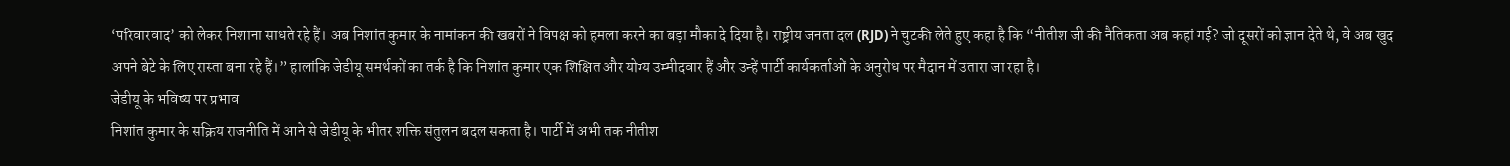‘परिवारवाद’ को लेकर निशाना साधते रहे हैं। अब निशांत कुमार के नामांकन की खबरों ने विपक्ष को हमला करने का बड़ा मौका दे दिया है। राष्ट्रीय जनता दल (RJD) ने चुटकी लेते हुए कहा है कि “नीतीश जी की नैतिकता अब कहां गई? जो दूसरों को ज्ञान देते थे, वे अब खुद अपने बेटे के लिए रास्ता बना रहे हैं।” हालांकि जेडीयू समर्थकों का तर्क है कि निशांत कुमार एक शिक्षित और योग्य उम्मीदवार हैं और उन्हें पार्टी कार्यकर्ताओं के अनुरोध पर मैदान में उतारा जा रहा है।
जेडीयू के भविष्य पर प्रभाव
निशांत कुमार के सक्रिय राजनीति में आने से जेडीयू के भीतर शक्ति संतुलन बदल सकता है। पार्टी में अभी तक नीतीश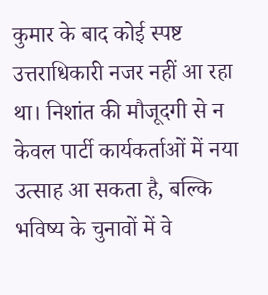कुमार के बाद कोई स्पष्ट उत्तराधिकारी नजर नहीं आ रहा था। निशांत की मौजूदगी से न केवल पार्टी कार्यकर्ताओं में नया उत्साह आ सकता है, बल्कि भविष्य के चुनावों में वे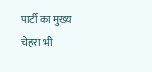पार्टी का मुख्य चेहरा भी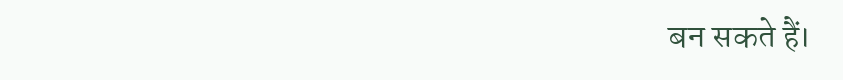बन सकते हैं।